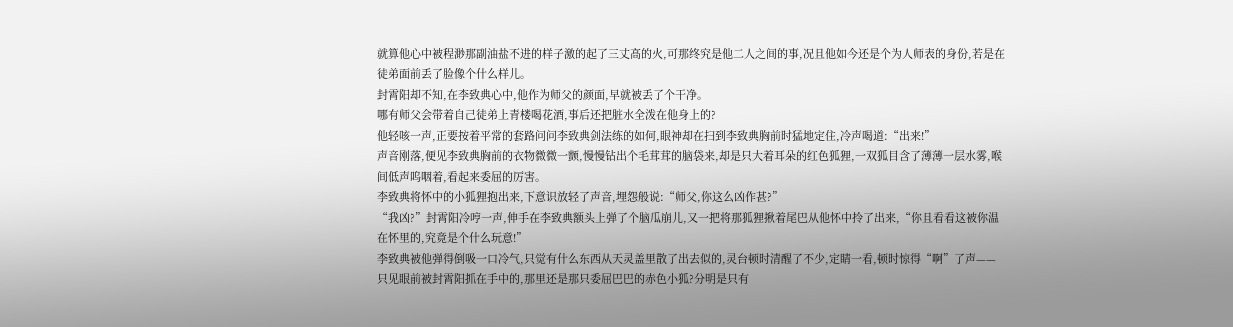就算他心中被程渺那副油盐不进的样子激的起了三丈高的火,可那终究是他二人之间的事,况且他如今还是个为人师表的身份,若是在徒弟面前丢了脸像个什么样儿。
封霄阳却不知,在李致典心中,他作为师父的颜面,早就被丢了个干净。
哪有师父会带着自己徒弟上青楼喝花酒,事后还把脏水全泼在他身上的?
他轻咳一声,正要按着平常的套路问问李致典剑法练的如何,眼神却在扫到李致典胸前时猛地定住,冷声喝道:“出来!”
声音刚落,便见李致典胸前的衣物微微一颤,慢慢钻出个毛茸茸的脑袋来,却是只大着耳朵的红色狐狸,一双狐目含了薄薄一层水雾,喉间低声呜咽着,看起来委屈的厉害。
李致典将怀中的小狐狸抱出来,下意识放轻了声音,埋怨般说:“师父,你这么凶作甚?”
“我凶?”封霄阳冷哼一声,伸手在李致典额头上弹了个脑瓜崩儿,又一把将那狐狸揪着尾巴从他怀中拎了出来,“你且看看这被你温在怀里的,究竟是个什么玩意!”
李致典被他弹得倒吸一口冷气,只觉有什么东西从天灵盖里散了出去似的,灵台顿时清醒了不少,定睛一看,顿时惊得“啊”了声——
只见眼前被封霄阳抓在手中的,那里还是那只委屈巴巴的赤色小狐?分明是只有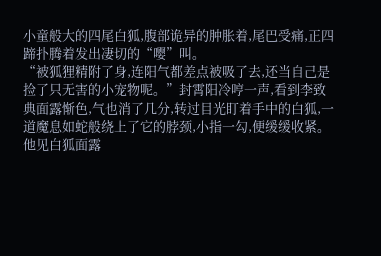小童般大的四尾白狐,腹部诡异的肿胀着,尾巴受痛,正四蹄扑腾着发出凄切的“嘤”叫。
“被狐狸精附了身,连阳气都差点被吸了去,还当自己是捡了只无害的小宠物呢。”封霄阳冷哼一声,看到李致典面露惭色,气也消了几分,转过目光盯着手中的白狐,一道魔息如蛇般绕上了它的脖颈,小指一勾,便缓缓收紧。
他见白狐面露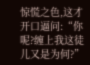惊慌之色,这才开口逼问:“你呢?缠上我这徒儿又是为何?”